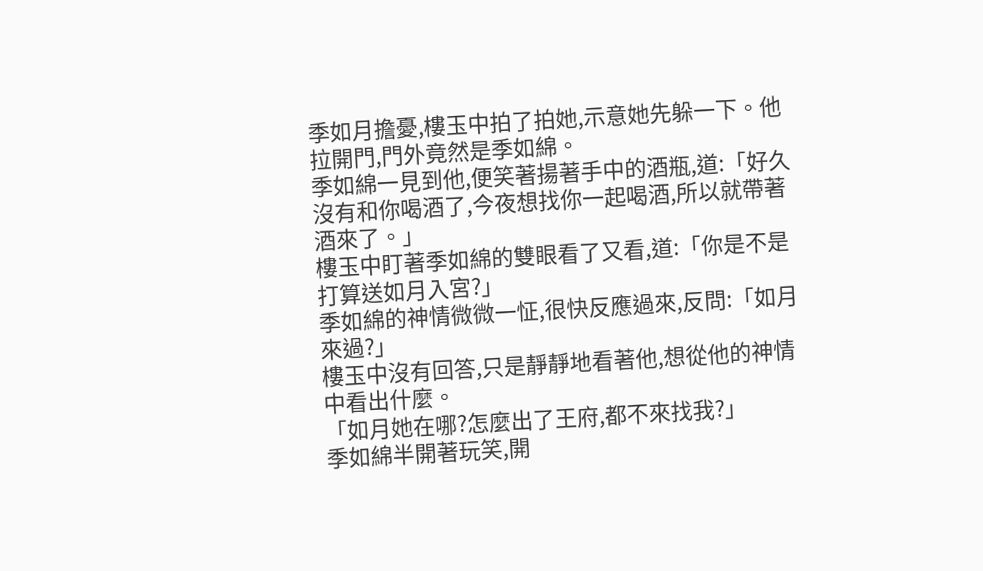季如月擔憂,樓玉中拍了拍她,示意她先躲一下。他拉開門,門外竟然是季如綿。
季如綿一見到他,便笑著揚著手中的酒瓶,道:「好久沒有和你喝酒了,今夜想找你一起喝酒,所以就帶著酒來了。」
樓玉中盯著季如綿的雙眼看了又看,道:「你是不是打算送如月入宮?」
季如綿的神情微微一怔,很快反應過來,反問:「如月來過?」
樓玉中沒有回答,只是靜靜地看著他,想從他的神情中看出什麼。
「如月她在哪?怎麼出了王府,都不來找我?」
季如綿半開著玩笑,開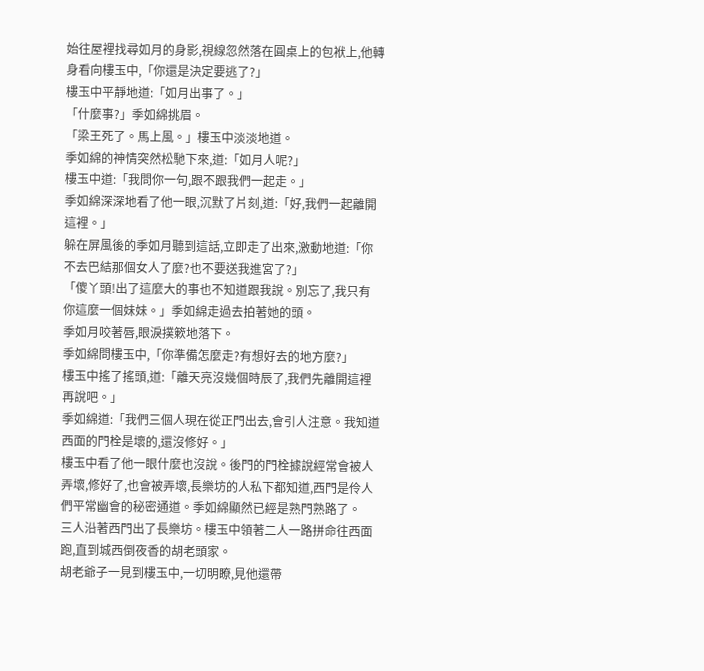始往屋裡找尋如月的身影,視線忽然落在圓桌上的包袱上,他轉身看向樓玉中,「你還是決定要逃了?」
樓玉中平靜地道:「如月出事了。」
「什麼事?」季如綿挑眉。
「梁王死了。馬上風。」樓玉中淡淡地道。
季如綿的神情突然松馳下來,道:「如月人呢?」
樓玉中道:「我問你一句,跟不跟我們一起走。」
季如綿深深地看了他一眼,沉默了片刻,道:「好,我們一起離開這裡。」
躲在屏風後的季如月聽到這話,立即走了出來,激動地道:「你不去巴結那個女人了麼?也不要送我進宮了?」
「傻丫頭!出了這麼大的事也不知道跟我說。別忘了,我只有你這麼一個妹妹。」季如綿走過去拍著她的頭。
季如月咬著唇,眼淚撲簌地落下。
季如綿問樓玉中,「你準備怎麼走?有想好去的地方麼?」
樓玉中搖了搖頭,道:「離天亮沒幾個時辰了,我們先離開這裡再說吧。」
季如綿道:「我們三個人現在從正門出去,會引人注意。我知道西面的門栓是壞的,還沒修好。」
樓玉中看了他一眼什麼也沒說。後門的門栓據說經常會被人弄壞,修好了,也會被弄壞,長樂坊的人私下都知道,西門是伶人們平常幽會的秘密通道。季如綿顯然已經是熟門熟路了。
三人沿著西門出了長樂坊。樓玉中領著二人一路拼命往西面
跑,直到城西倒夜香的胡老頭家。
胡老爺子一見到樓玉中,一切明瞭,見他還帶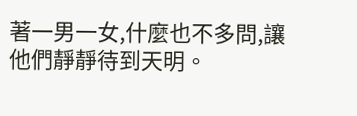著一男一女,什麼也不多問,讓他們靜靜待到天明。